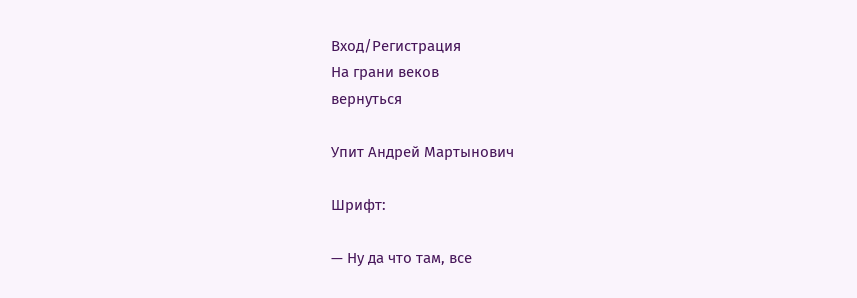Вход/Регистрация
На грани веков
вернуться

Упит Андрей Мартынович

Шрифт:

— Ну да что там, все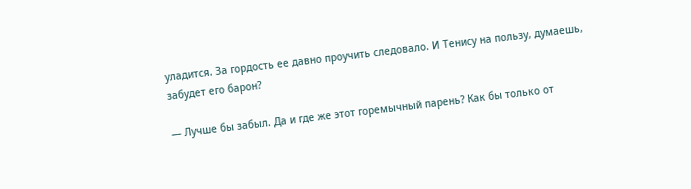уладится. За гордость ее давно проучить следовало. И Тенису на пользу, думаешь, забудет его барон?

— Лучше бы забыл. Да и где же этот горемычный парень? Как бы только от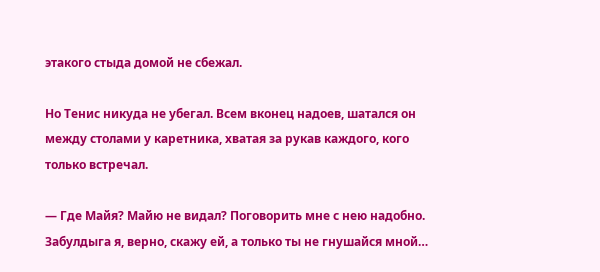этакого стыда домой не сбежал.

Но Тенис никуда не убегал. Всем вконец надоев, шатался он между столами у каретника, хватая за рукав каждого, кого только встречал.

— Где Майя? Майю не видал? Поговорить мне с нею надобно. Забулдыга я, верно, скажу ей, а только ты не гнушайся мной…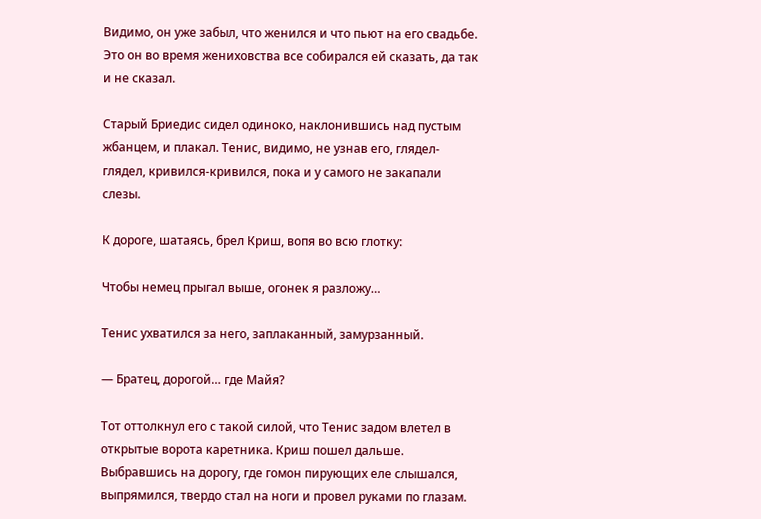Видимо, он уже забыл, что женился и что пьют на его свадьбе. Это он во время жениховства все собирался ей сказать, да так и не сказал.

Старый Бриедис сидел одиноко, наклонившись над пустым жбанцем, и плакал. Тенис, видимо, не узнав его, глядел-глядел, кривился-кривился, пока и у самого не закапали слезы.

К дороге, шатаясь, брел Криш, вопя во всю глотку:

Чтобы немец прыгал выше, огонек я разложу…

Тенис ухватился за него, заплаканный, замурзанный.

— Братец, дорогой… где Майя?

Тот оттолкнул его с такой силой, что Тенис задом влетел в открытые ворота каретника. Криш пошел дальше. Выбравшись на дорогу, где гомон пирующих еле слышался, выпрямился, твердо стал на ноги и провел руками по глазам.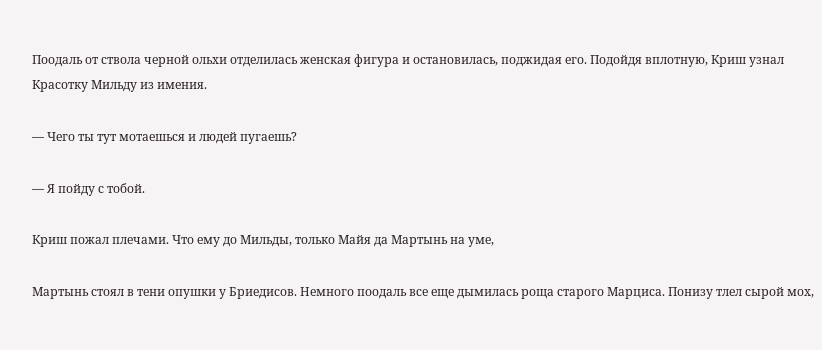Поодаль от ствола черной ольхи отделилась женская фигура и остановилась, поджидая его. Подойдя вплотную, Криш узнал Красотку Мильду из имения.

— Чего ты тут мотаешься и людей пугаешь?

— Я пойду с тобой.

Криш пожал плечами. Что ему до Мильды, только Майя да Мартынь на уме,

Мартынь стоял в тени опушки у Бриедисов. Немного поодаль все еще дымилась роща старого Марциса. Понизу тлел сырой мох,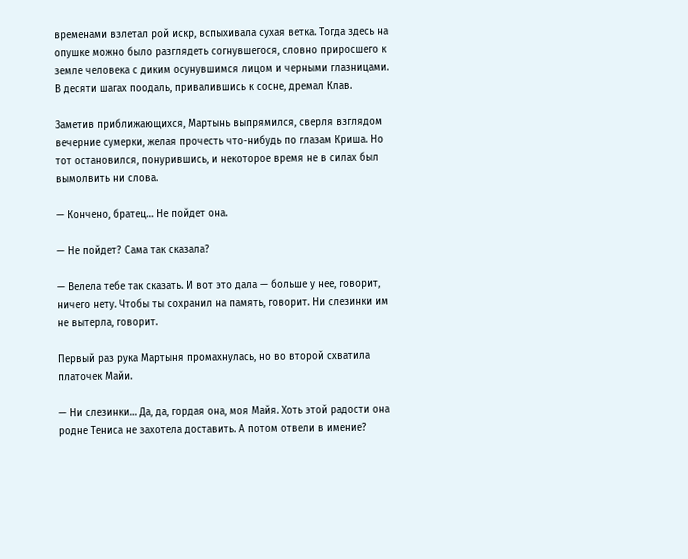временами взлетал рой искр, вспыхивала сухая ветка. Тогда здесь на опушке можно было разглядеть согнувшегося, словно приросшего к земле человека с диким осунувшимся лицом и черными глазницами. В десяти шагах поодаль, привалившись к сосне, дремал Клав.

Заметив приближающихся, Мартынь выпрямился, сверля взглядом вечерние сумерки, желая прочесть что-нибудь по глазам Криша. Но тот остановился, понурившись, и некоторое время не в силах был вымолвить ни слова.

— Кончено, братец… Не пойдет она.

— Не пойдет? Сама так сказала?

— Велела тебе так сказать. И вот это дала — больше у нее, говорит, ничего нету. Чтобы ты сохранил на память, говорит. Ни слезинки им не вытерла, говорит.

Первый раз рука Мартыня промахнулась, но во второй схватила платочек Майи.

— Ни слезинки… Да, да, гордая она, моя Майя. Хоть этой радости она родне Тениса не захотела доставить. А потом отвели в имение?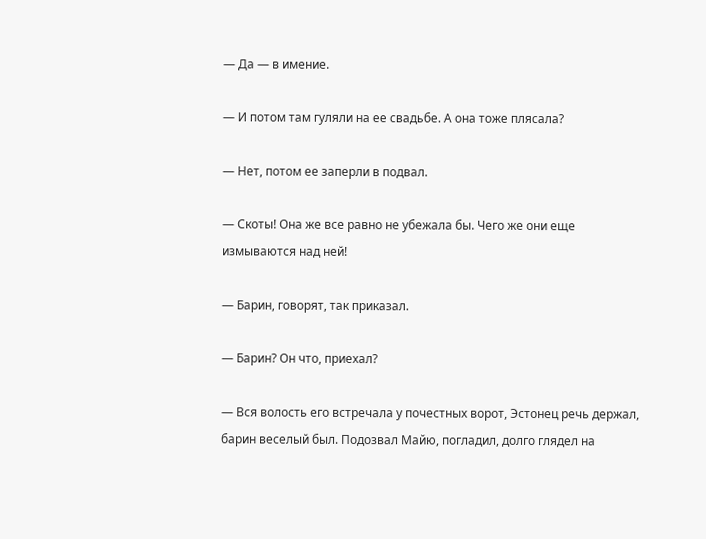— Да — в имение.

— И потом там гуляли на ее свадьбе. А она тоже плясала?

— Нет, потом ее заперли в подвал.

— Скоты! Она же все равно не убежала бы. Чего же они еще измываются над ней!

— Барин, говорят, так приказал.

— Барин? Он что, приехал?

— Вся волость его встречала у почестных ворот, Эстонец речь держал, барин веселый был. Подозвал Майю, погладил, долго глядел на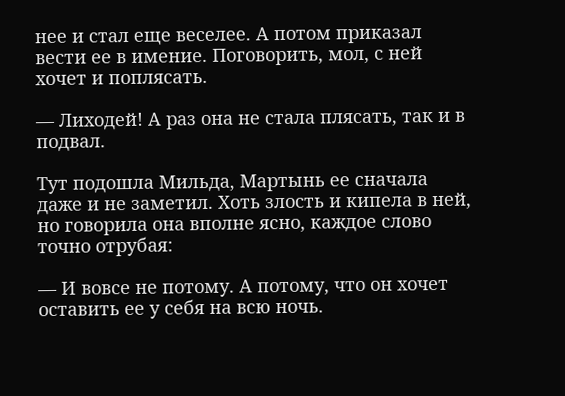нее и стал еще веселее. А потом приказал вести ее в имение. Поговорить, мол, с ней хочет и поплясать.

— Лиходей! А раз она не стала плясать, так и в подвал.

Тут подошла Мильда, Мартынь ее сначала даже и не заметил. Хоть злость и кипела в ней, но говорила она вполне ясно, каждое слово точно отрубая:

— И вовсе не потому. А потому, что он хочет оставить ее у себя на всю ночь.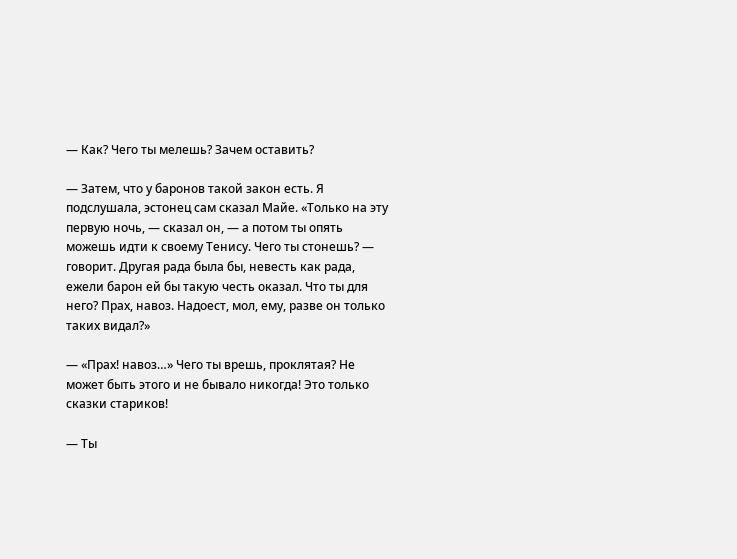— Как? Чего ты мелешь? Зачем оставить?

— Затем, что у баронов такой закон есть. Я подслушала, эстонец сам сказал Майе. «Только на эту первую ночь, — сказал он, — а потом ты опять можешь идти к своему Тенису. Чего ты стонешь? — говорит. Другая рада была бы, невесть как рада, ежели барон ей бы такую честь оказал. Что ты для него? Прах, навоз. Надоест, мол, ему, разве он только таких видал?»

— «Прах! навоз…» Чего ты врешь, проклятая? Не может быть этого и не бывало никогда! Это только сказки стариков!

— Ты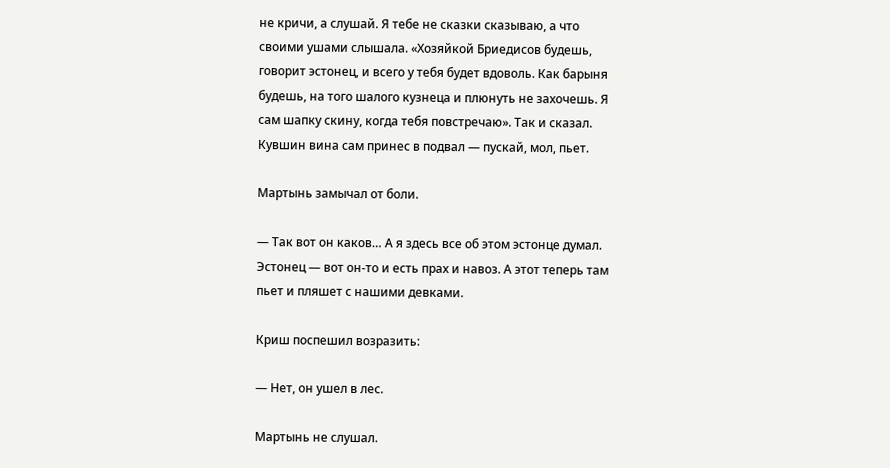не кричи, а слушай. Я тебе не сказки сказываю, а что своими ушами слышала. «Хозяйкой Бриедисов будешь, говорит эстонец, и всего у тебя будет вдоволь. Как барыня будешь, на того шалого кузнеца и плюнуть не захочешь. Я сам шапку скину, когда тебя повстречаю». Так и сказал. Кувшин вина сам принес в подвал — пускай, мол, пьет.

Мартынь замычал от боли.

— Так вот он каков… А я здесь все об этом эстонце думал. Эстонец — вот он-то и есть прах и навоз. А этот теперь там пьет и пляшет с нашими девками.

Криш поспешил возразить:

— Нет, он ушел в лес.

Мартынь не слушал.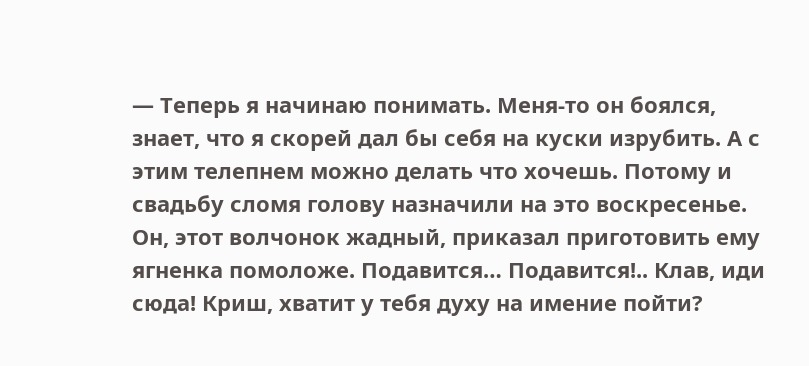— Теперь я начинаю понимать. Меня-то он боялся, знает, что я скорей дал бы себя на куски изрубить. А с этим телепнем можно делать что хочешь. Потому и свадьбу сломя голову назначили на это воскресенье. Он, этот волчонок жадный, приказал приготовить ему ягненка помоложе. Подавится… Подавится!.. Клав, иди сюда! Криш, хватит у тебя духу на имение пойти?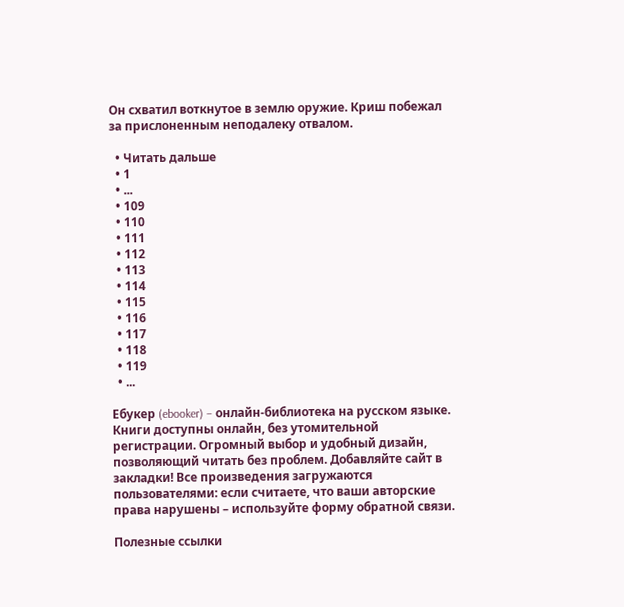Он схватил воткнутое в землю оружие. Криш побежал за прислоненным неподалеку отвалом.

  • Читать дальше
  • 1
  • ...
  • 109
  • 110
  • 111
  • 112
  • 113
  • 114
  • 115
  • 116
  • 117
  • 118
  • 119
  • ...

Ебукер (ebooker) – онлайн-библиотека на русском языке. Книги доступны онлайн, без утомительной регистрации. Огромный выбор и удобный дизайн, позволяющий читать без проблем. Добавляйте сайт в закладки! Все произведения загружаются пользователями: если считаете, что ваши авторские права нарушены – используйте форму обратной связи.

Полезные ссылки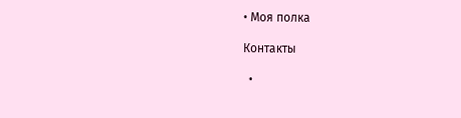• Моя полка

Контакты

  •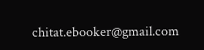chitat.ebooker@gmail.com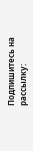Подпишитесь на рассылку: